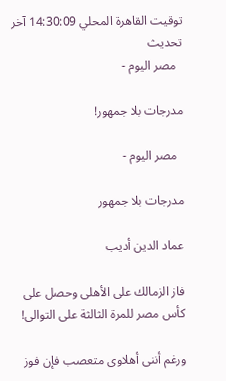توقيت القاهرة المحلي 14:30:09 آخر تحديث
  مصر اليوم -

مدرجات بلا جمهور!

  مصر اليوم -

مدرجات بلا جمهور

عماد الدين أديب

فاز الزمالك على الأهلى وحصل على كأس مصر للمرة الثالثة على التوالى!

ورغم أننى أهلاوى متعصب فإن فوز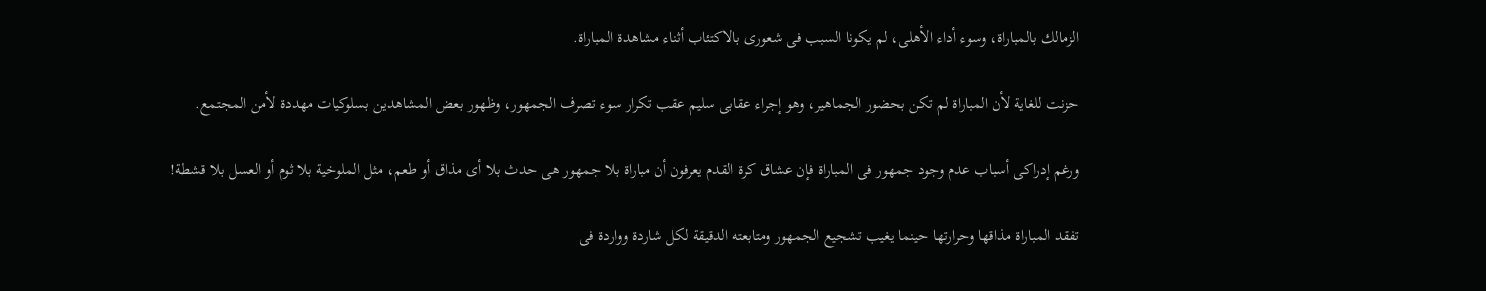الزمالك بالمباراة، وسوء أداء الأهلى، لم يكونا السبب فى شعورى بالاكتئاب أثناء مشاهدة المباراة.

حزنت للغاية لأن المباراة لم تكن بحضور الجماهير، وهو إجراء عقابى سليم عقب تكرار سوء تصرف الجمهور، وظهور بعض المشاهدين بسلوكيات مهددة لأمن المجتمع.

ورغم إدراكى أسباب عدم وجود جمهور فى المباراة فإن عشاق كرة القدم يعرفون أن مباراة بلا جمهور هى حدث بلا أى مذاق أو طعم، مثل الملوخية بلا ثوم أو العسل بلا قشطة!

تفقد المباراة مذاقها وحرارتها حينما يغيب تشجيع الجمهور ومتابعته الدقيقة لكل شاردة وواردة فى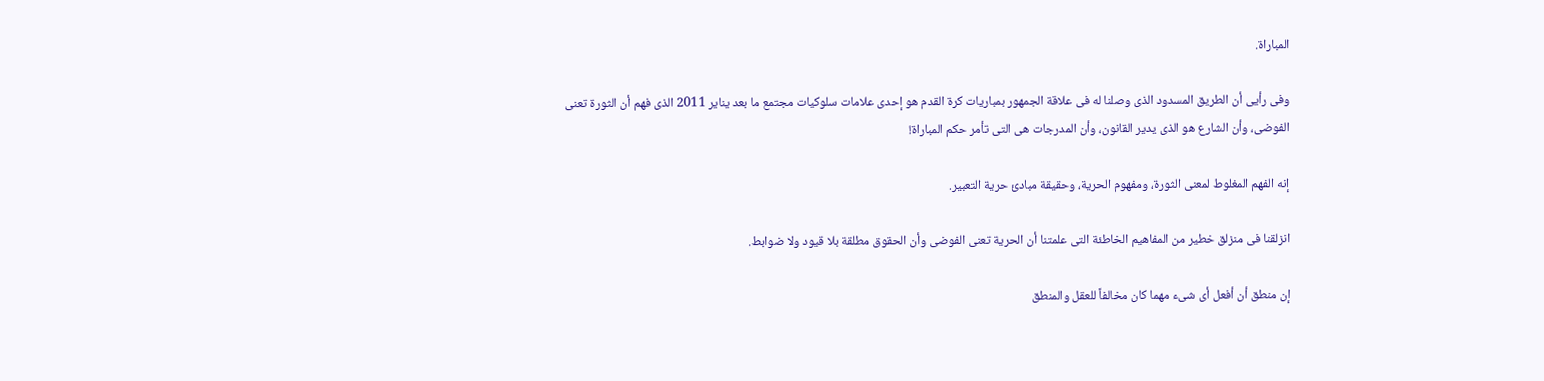المباراة.

وفى رأيى أن الطريق المسدود الذى وصلنا له فى علاقة الجمهور بمباريات كرة القدم هو إحدى علامات سلوكيات مجتمع ما بعد يناير 2011 الذى فهم أن الثورة تعنى الفوضى، وأن الشارع هو الذى يدير القانون، وأن المدرجات هى التى تأمر حكم المباراة!

إنه الفهم المغلوط لمعنى الثورة، ومفهوم الحرية، وحقيقة مبادئ حرية التعبير.

انزلقنا فى منزلق خطير من المفاهيم الخاطئة التى علمتنا أن الحرية تعنى الفوضى وأن الحقوق مطلقة بلا قيود ولا ضوابط.

إن منطق أن أفعل أى شىء مهما كان مخالفاً للعقل والمنطق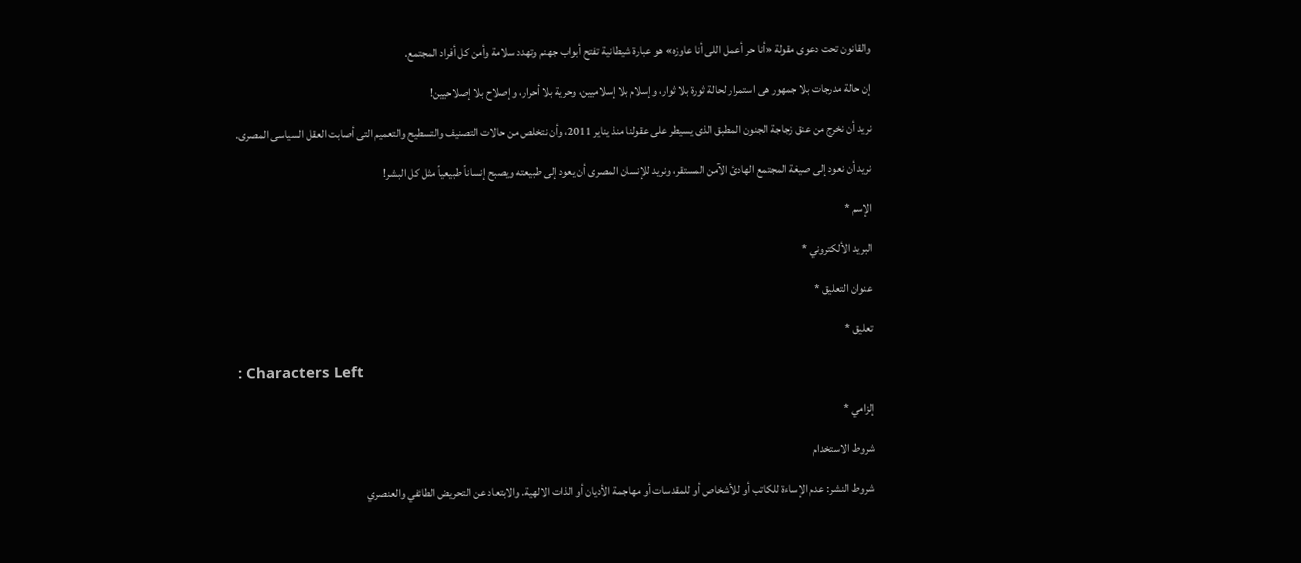والقانون تحت دعوى مقولة «أنا حر أعمل اللى أنا عاوزه» هو عبارة شيطانية تفتح أبواب جهنم وتهدد سلامة وأمن كل أفراد المجتمع.

إن حالة مدرجات بلا جمهور هى استمرار لحالة ثورة بلا ثوار، وإسلام بلا إسلاميين، وحرية بلا أحرار، وإصلاح بلا إصلاحيين!

نريد أن نخرج من عنق زجاجة الجنون المطبق الذى يسيطر على عقولنا منذ يناير 2011، وأن نتخلص من حالات التصنيف والتسطيح والتعميم التى أصابت العقل السياسى المصرى.

نريد أن نعود إلى صيغة المجتمع الهادئ الآمن المستقر، ونريد للإنسان المصرى أن يعود إلى طبيعته ويصبح إنساناً طبيعياً مثل كل البشر!

الإسم *

البريد الألكتروني *

عنوان التعليق *

تعليق *

: Characters Left

إلزامي *

شروط الاستخدام

شروط النشر: عدم الإساءة للكاتب أو للأشخاص أو للمقدسات أو مهاجمة الأديان أو الذات الالهية. والابتعاد عن التحريض الطائفي والعنصري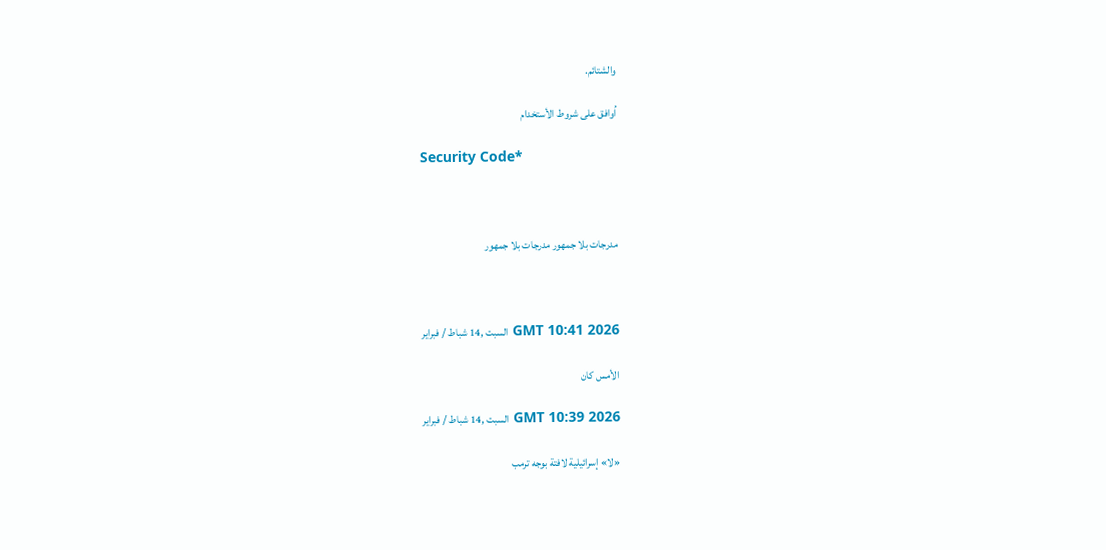والشتائم.

اُوافق على شروط الأستخدام

Security Code*



مدرجات بلا جمهور مدرجات بلا جمهور



GMT 10:41 2026 السبت ,14 شباط / فبراير

الأمس كان

GMT 10:39 2026 السبت ,14 شباط / فبراير

«لا» إسرائيلية لافتة بوجه ترمب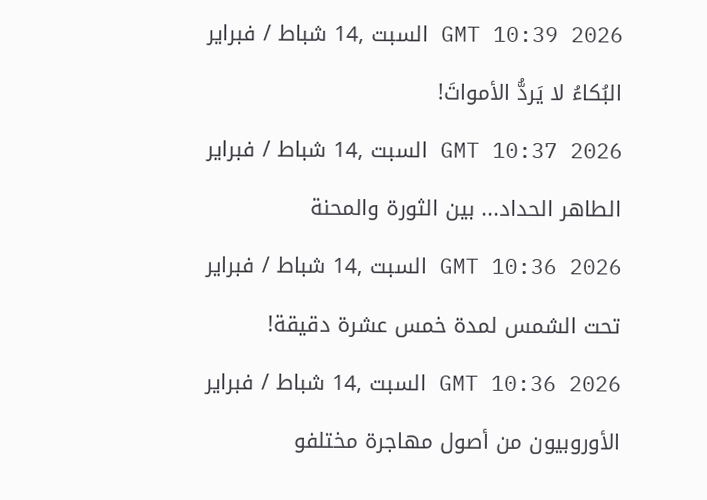GMT 10:39 2026 السبت ,14 شباط / فبراير

البُكاءُ لا يَردُّ الأمواتَ!

GMT 10:37 2026 السبت ,14 شباط / فبراير

الطاهر الحداد... بين الثورة والمحنة

GMT 10:36 2026 السبت ,14 شباط / فبراير

تحت الشمس لمدة خمس عشرة دقيقة!

GMT 10:36 2026 السبت ,14 شباط / فبراير

الأوروبيون من أصول مهاجرة مختلفو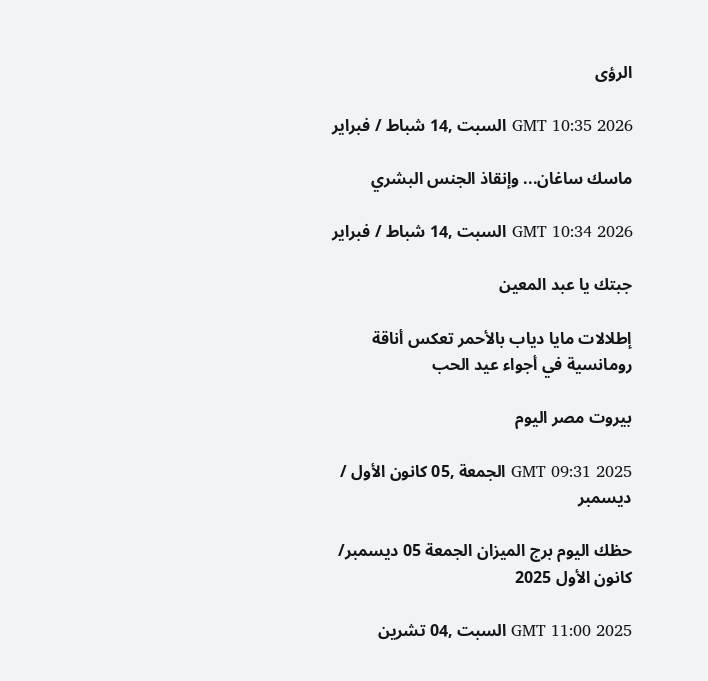الرؤى

GMT 10:35 2026 السبت ,14 شباط / فبراير

ماسك ساغان... وإنقاذ الجنس البشري

GMT 10:34 2026 السبت ,14 شباط / فبراير

جبتك يا عبد المعين

إطلالات مايا دياب بالأحمر تعكس أناقة رومانسية في أجواء عيد الحب

بيروت مصر اليوم

GMT 09:31 2025 الجمعة ,05 كانون الأول / ديسمبر

حظك اليوم برج الميزان الجمعة 05 ديسمبر/ كانون الأول 2025

GMT 11:00 2025 السبت ,04 تشرين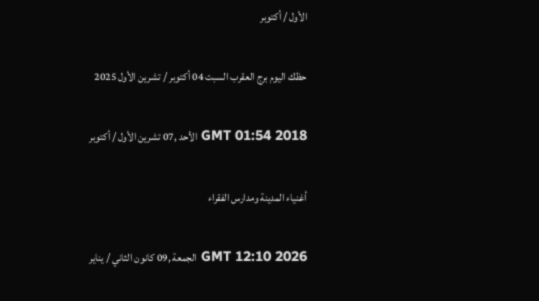الأول / أكتوبر

حظك اليوم برج العقرب السبت 04 أكتوبر / تشرين الأول 2025

GMT 01:54 2018 الأحد ,07 تشرين الأول / أكتوبر

أغنياء المدينة ومدارس الفقراء

GMT 12:10 2026 الجمعة ,09 كانون الثاني / يناير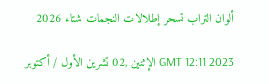ألوان التراب تسحر إطلالات النجمات شتاء 2026

GMT 12:11 2023 الإثنين ,02 تشرين الأول / أكتوبر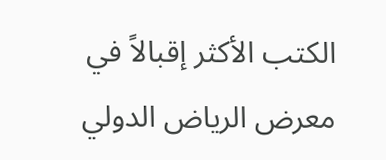الكتب الأكثر إقبالاً في معرض الرياض الدولي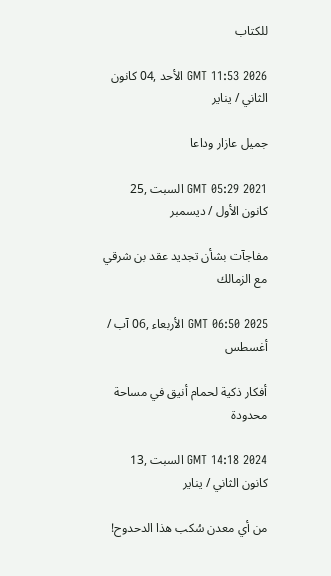للكتاب

GMT 11:53 2026 الأحد ,04 كانون الثاني / يناير

جميل عازار وداعا

GMT 05:29 2021 السبت ,25 كانون الأول / ديسمبر

مفاجآت بشأن تجديد عقد بن شرقي مع الزمالك

GMT 06:50 2025 الأربعاء ,06 آب / أغسطس

أفكار ذكية لحمام أنيق في مساحة محدودة

GMT 14:18 2024 السبت ,13 كانون الثاني / يناير

من أي معدن سُكب هذا الدحدوح!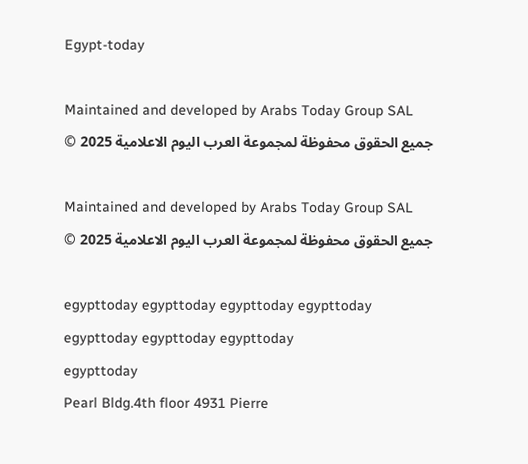Egypt-today

Maintained and developed by Arabs Today Group SAL
جميع الحقوق محفوظة لمجموعة العرب اليوم الاعلامية 2025 ©

Maintained and developed by Arabs Today Group SAL
جميع الحقوق محفوظة لمجموعة العرب اليوم الاعلامية 2025 ©

egypttoday egypttoday egypttoday egypttoday
egypttoday egypttoday egypttoday
egypttoday
Pearl Bldg.4th floor 4931 Pierre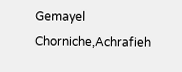Gemayel Chorniche,Achrafieh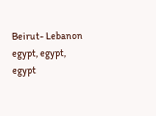Beirut- Lebanon
egypt, egypt, egypt